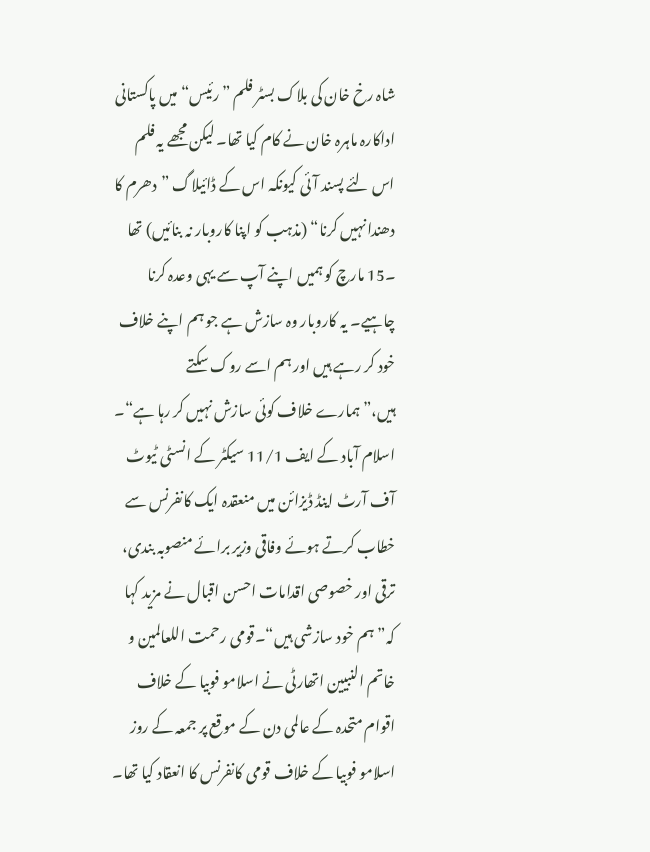شاہ رخ خان کی بلاک بسٹر فلم ”رئیس“ میں پاکستانی اداکارہ ماہرہ خان نے کام کیا تھا۔ لیکن مجھے یہ فلم اس لئے پسند آئی کیونکہ اس کے ڈائیلاگ ”دھرم کا دھندا نہیں کرنا“ (مذہب کو اپنا کاروبار نہ بنائیں) تھا ۔15 مارچ کو ہمیں اپنے آپ سے یہی وعدہ کرنا چاہیے۔ یہ کاروبار وہ سازش ہے جو ہم اپنے خلاف خود کر رہے ہیں اور ہم اسے روک سکتے ہیں،”ہمارے خلاف کوئی سازش نہیں کر رہا ہے“۔
اسلام آباد کے ایف 11/1 سیکٹر کے انسٹی ٹیوٹ آف آرٹ اینڈ ڈیزائن میں منعقدہ ایک کانفرنس سے خطاب کرتے ہوئے وفاقی وزیر برائے منصوبہ بندی، ترقی اور خصوصی اقدامات احسن اقبال نے مزید کہا کہ”ہم خود سازشی ہیں“۔قومی رحمت اللعالمین و خاتم النبیین اتھارٹی نے اسلامو فوبیا کے خلاف اقوام متحدہ کے عالمی دن کے موقع پر جمعہ کے روز اسلامو فوبیا کے خلاف قومی کانفرنس کا انعقاد کیا تھا۔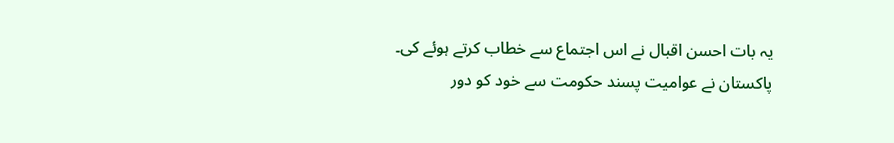یہ بات احسن اقبال نے اس اجتماع سے خطاب کرتے ہوئے کی۔
پاکستان نے عوامیت پسند حکومت سے خود کو دور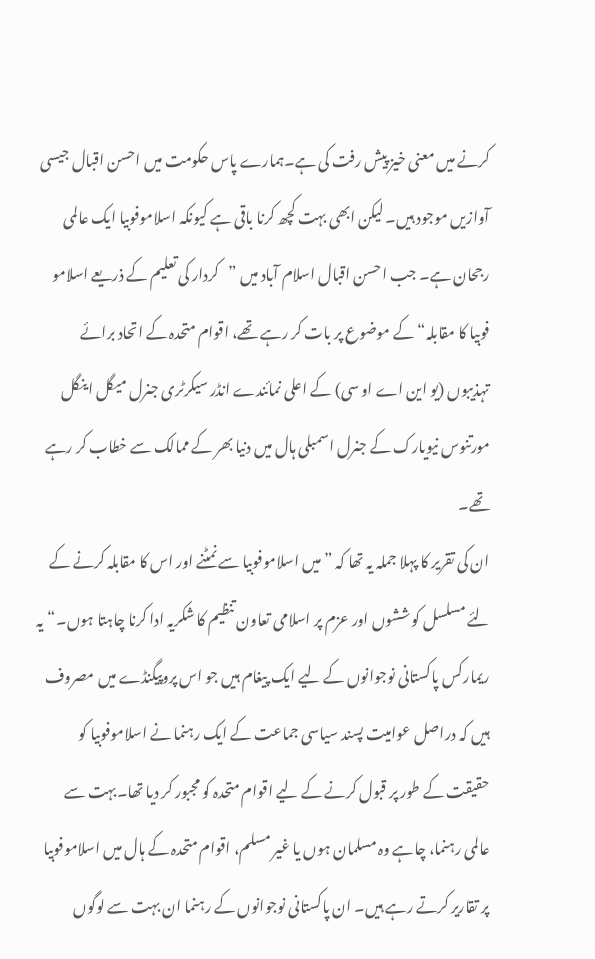کرنے میں معنی خیز پیش رفت کی ہے۔ہمارے پاس حکومت میں احسن اقبال جیسی آوازیں موجود ہیں۔ لیکن ابھی بہت کچھ کرنا باقی ہے کیونکہ اسلاموفوبیا ایک عالمی رجحان ہے۔ جب احسن اقبال اسلام آباد میں ”کردار کی تعلیم کے ذریعے اسلامو فوبیا کا مقابلہ“ کے موضوع پر بات کر رہے تھے، اقوام متحدہ کے اتحاد برائے تہذیبوں (یو این اے او سی) کے اعلی نمائندے انڈر سیکرٹری جنرل میگل اینگل مورتنوس نیویارک کے جنرل اسمبلی ہال میں دنیا بھر کے ممالک سے خطاب کر رہے تھے۔
ان کی تقریر کا پہلا جملہ یہ تھا کہ ”میں اسلاموفوبیا سے نمٹنے اور اس کا مقابلہ کرنے کے لئے مسلسل کوششوں اور عزم پر اسلامی تعاون تنظیم کا شکریہ ادا کرنا چاہتا ہوں۔“یہ ریمارکس پاکستانی نوجوانوں کے لیے ایک پیغام ہیں جو اس پروپیگنڈے میں مصروف ہیں کہ دراصل عوامیت پسند سیاسی جماعت کے ایک رہنما نے اسلاموفوبیا کو حقیقت کے طور پر قبول کرنے کے لیے اقوام متحدہ کو مجبور کر دیا تھا۔بہت سے عالمی رہنما، چاہے وہ مسلمان ہوں یا غیر مسلم، اقوام متحدہ کے ہال میں اسلاموفوبیا پر تقاریر کرتے رہے ہیں۔ ان پاکستانی نوجوانوں کے رہنما ان بہت سے لوگوں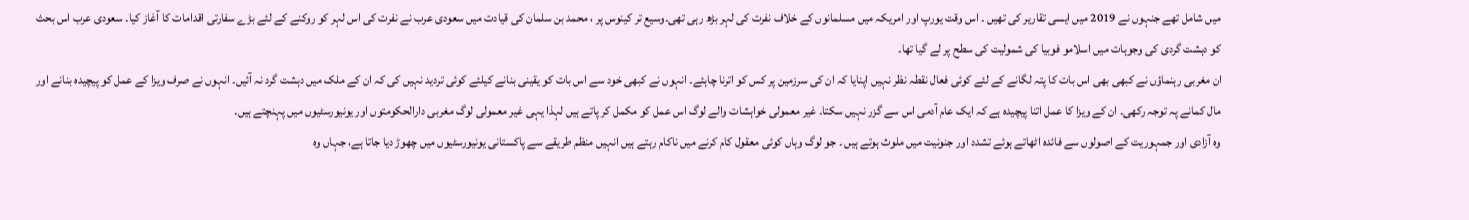میں شامل تھے جنہوں نے 2019 میں ایسی تقاریر کی تھیں ۔ اس وقت یورپ اور امریکہ میں مسلمانوں کے خلاف نفرت کی لہر بڑھ رہی تھی۔وسیع تر کینوس پر ، محمد بن سلمان کی قیادت میں سعودی عرب نے نفرت کی اس لہر کو روکنے کے لئے بڑے سفارتی اقدامات کا آغاز کیا۔ سعودی عرب اس بحث کو دہشت گردی کی وجوہات میں اسلامو فوبیا کی شمولیت کی سطح پر لے گیا تھا۔
ان مغربی رہنماؤں نے کبھی بھی اس بات کا پتہ لگانے کے لئے کوئی فعال نقطہ نظر نہیں اپنایا کہ ان کی سرزمین پر کس کو اترنا چاہئے۔ انہوں نے کبھی خود سے اس بات کو یقینی بنانے کیلئے کوئی تردید نہیں کی کہ ان کے ملک میں دہشت گرد نہ آئیں۔ انہوں نے صرف ویزا کے عمل کو پیچیدہ بنانے اور مال کمانے پہ توجہ رکھی۔ ان کے ویزا کا عمل اتنا پیچیدہ ہے کہ ایک عام آدمی اس سے گزر نہیں سکتا۔ غیر معمولی خواہشات والے لوگ اس عمل کو مکمل کر پاتے ہیں لہذا یہی غیر معمولی لوگ مغربی دارالحکومتوں اور یونیورسٹیوں میں پہنچتے ہیں۔
وہ آزادی اور جمہوریت کے اصولوں سے فائدہ اٹھاتے ہوئے تشدد اور جنونیت میں ملوث ہوتے ہیں ۔ جو لوگ وہاں کوئی معقول کام کرنے میں ناکام رہتے ہیں انہیں منظم طریقے سے پاکستانی یونیورسٹیوں میں چھوڑ دیا جاتا ہے، جہاں وہ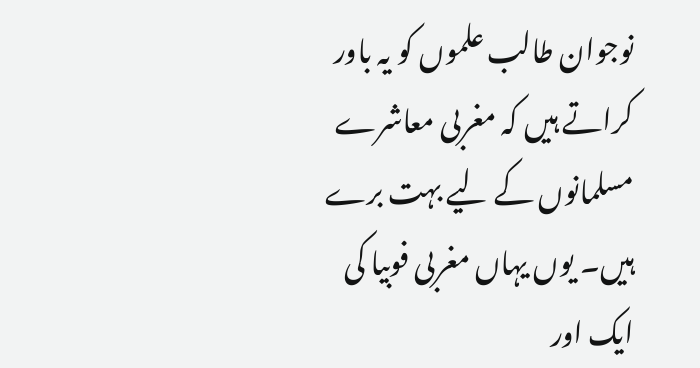نوجوان طالب علموں کو یہ باور کراتے ہیں کہ مغربی معاشرے مسلمانوں کے لیے بہت برے ہیں۔ یوں یہاں مغربی فوبیا کی ایک اور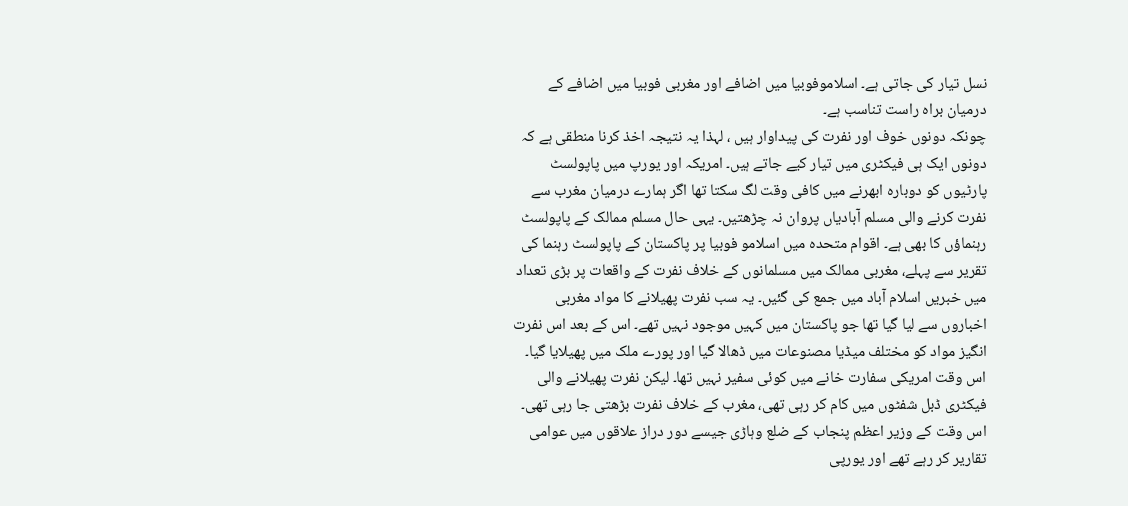نسل تیار کی جاتی ہے۔ اسلاموفوبیا میں اضافے اور مغربی فوبیا میں اضافے کے درمیان براہ راست تناسب ہے۔
چونکہ دونوں خوف اور نفرت کی پیداوار ہیں ، لہذا یہ نتیجہ اخذ کرنا منطقی ہے کہ دونوں ایک ہی فیکٹری میں تیار کیے جاتے ہیں۔ امریکہ اور یورپ میں پاپولسٹ پارٹیوں کو دوبارہ ابھرنے میں کافی وقت لگ سکتا تھا اگر ہمارے درمیان مغرب سے نفرت کرنے والی مسلم آبادیاں پروان نہ چڑھتیں۔ یہی حال مسلم ممالک کے پاپولسٹ رہنماؤں کا بھی ہے۔ اقوام متحدہ میں اسلامو فوبیا پر پاکستان کے پاپولسٹ رہنما کی تقریر سے پہلے، مغربی ممالک میں مسلمانوں کے خلاف نفرت کے واقعات پر بڑی تعداد میں خبریں اسلام آباد میں جمع کی گئیں۔ یہ سب نفرت پھیلانے کا مواد مغربی اخباروں سے لیا گیا تھا جو پاکستان میں کہیں موجود نہیں تھے۔ اس کے بعد اس نفرت انگیز مواد کو مختلف میڈیا مصنوعات میں ڈھالا گیا اور پورے ملک میں پھیلایا گیا۔ اس وقت امریکی سفارت خانے میں کوئی سفیر نہیں تھا۔ لیکن نفرت پھیلانے والی فیکٹری ڈبل شفٹوں میں کام کر رہی تھی، مغرب کے خلاف نفرت بڑھتی جا رہی تھی۔ اس وقت کے وزیر اعظم پنجاب کے ضلع وہاڑی جیسے دور دراز علاقوں میں عوامی تقاریر کر رہے تھے اور یورپی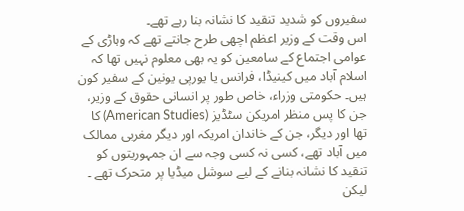سفیروں کو شدید تنقید کا نشانہ بنا رہے تھے۔
اس وقت کے وزیر اعظم اچھی طرح جانتے تھے کہ وہاڑی کے عوامی اجتماع کے سامعین کو یہ بھی معلوم نہیں تھا کہ اسلام آباد میں کینیڈا، فرانس یا یورپی یونین کے سفیر کون ہیں۔ حکومتی وزراء، خاص طور پر انسانی حقوق کے وزیر، جن کا پس منظر امریکن سٹڈیز (American Studies) کا تھا اور دیگر، جن کے خاندان امریکہ اور دیگر مغربی ممالک میں آباد تھے، کسی نہ کسی وجہ سے ان جمہوریتوں کو تنقید کا نشانہ بنانے کے لیے سوشل میڈیا پر متحرک تھے ۔ لیکن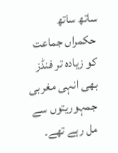ساتھ ساتھ حکمراں جماعت کو زیادہ تر فنڈز بھی انہی مغربی جمہوریتوں سے مل رہے تھے۔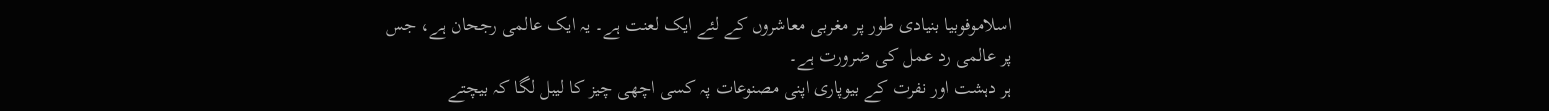اسلاموفوبیا بنیادی طور پر مغربی معاشروں کے لئے ایک لعنت ہے۔ یہ ایک عالمی رجحان ہے، جس پر عالمی رد عمل کی ضرورت ہے۔
ہر دہشت اور نفرت کے بیوپاری اپنی مصنوعات پہ کسی اچھی چیز کا لیبل لگا کہ بیچتے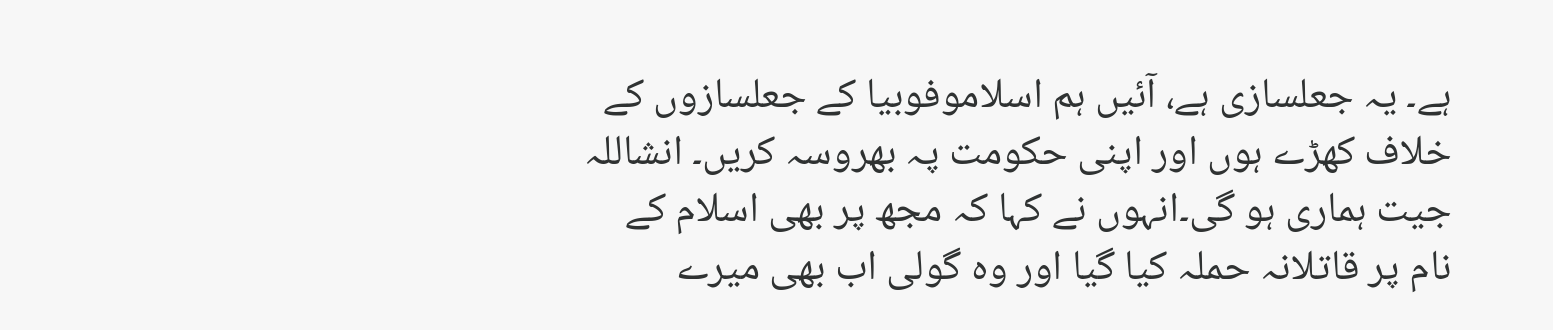ہے۔ یہ جعلسازی ہے، آئیں ہم اسلاموفوبیا کے جعلسازوں کے خلاف کھڑے ہوں اور اپنی حکومت پہ بھروسہ کریں۔ انشاللہ جیت ہماری ہو گی۔انہوں نے کہا کہ مجھ پر بھی اسلام کے نام پر قاتلانہ حملہ کیا گیا اور وہ گولی اب بھی میرے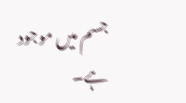جسم میں موجود ہے۔